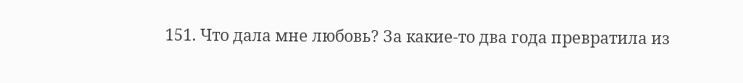151. Что дала мне любовь? За какие-то два года превратила из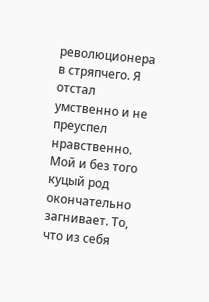революционера в стряпчего. Я отстал умственно и не преуспел нравственно. Мой и без того куцый род окончательно загнивает. То, что из себя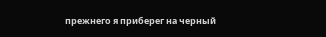прежнего я приберег на черный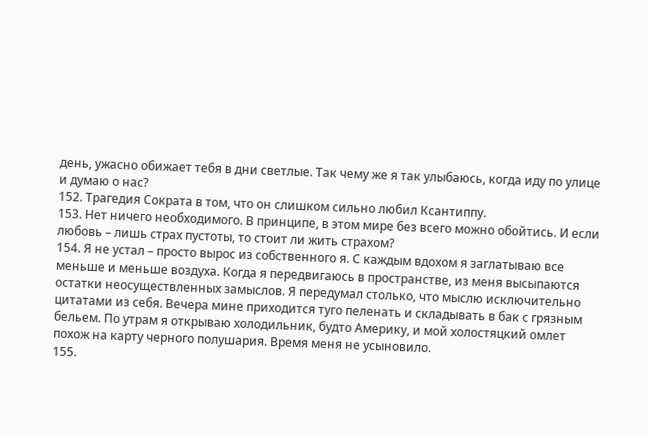день, ужасно обижает тебя в дни светлые. Так чему же я так улыбаюсь, когда иду по улице и думаю о нас?
152. Трагедия Сократа в том, что он слишком сильно любил Ксантиппу.
153. Нет ничего необходимого. В принципе, в этом мире без всего можно обойтись. И если любовь – лишь страх пустоты, то стоит ли жить страхом?
154. Я не устал – просто вырос из собственного я. С каждым вдохом я заглатываю все меньше и меньше воздуха. Когда я передвигаюсь в пространстве, из меня высыпаются остатки неосуществленных замыслов. Я передумал столько, что мыслю исключительно цитатами из себя. Вечера мине приходится туго пеленать и складывать в бак с грязным бельем. По утрам я открываю холодильник, будто Америку, и мой холостяцкий омлет похож на карту черного полушария. Время меня не усыновило.
155.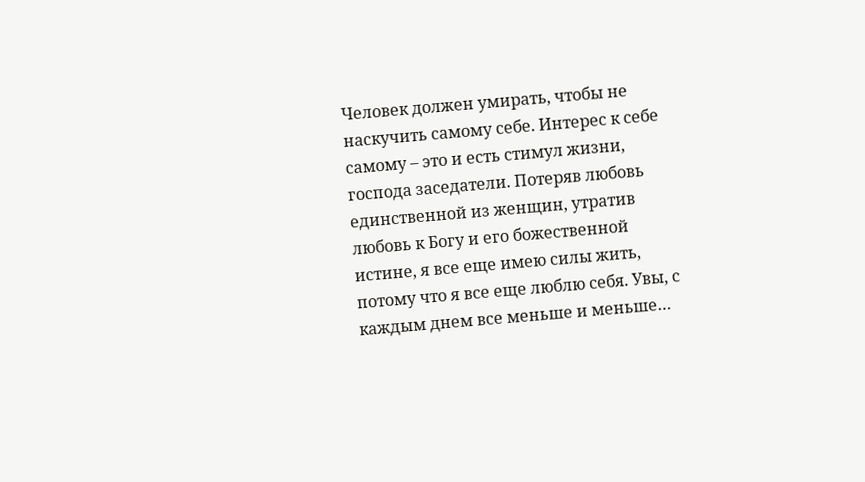Человек должен умирать, чтобы не наскучить самому себе. Интерес к себе самому – это и есть стимул жизни, господа заседатели. Потеряв любовь единственной из женщин, утратив любовь к Богу и его божественной истине, я все еще имею силы жить, потому что я все еще люблю себя. Увы, с каждым днем все меньше и меньше…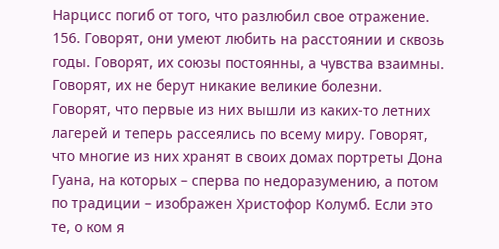Нарцисс погиб от того, что разлюбил свое отражение.
156. Говорят, они умеют любить на расстоянии и сквозь годы. Говорят, их союзы постоянны, а чувства взаимны. Говорят, их не берут никакие великие болезни. Говорят, что первые из них вышли из каких-то летних лагерей и теперь рассеялись по всему миру. Говорят, что многие из них хранят в своих домах портреты Дона Гуана, на которых – сперва по недоразумению, а потом по традиции – изображен Христофор Колумб. Если это те, о ком я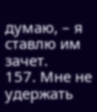думаю, – я ставлю им зачет.
157. Мне не удержать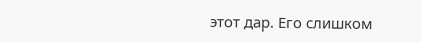этот дар. Его слишком